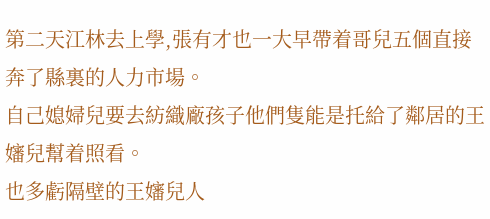第二天江林去上學,張有才也一大早帶着哥兒五個直接奔了縣裏的人力市場。
自己媳婦兒要去紡織廠孩子他們隻能是托給了鄰居的王嬸兒幫着照看。
也多虧隔壁的王嬸兒人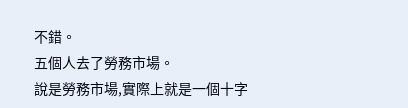不錯。
五個人去了勞務市場。
說是勞務市場,實際上就是一個十字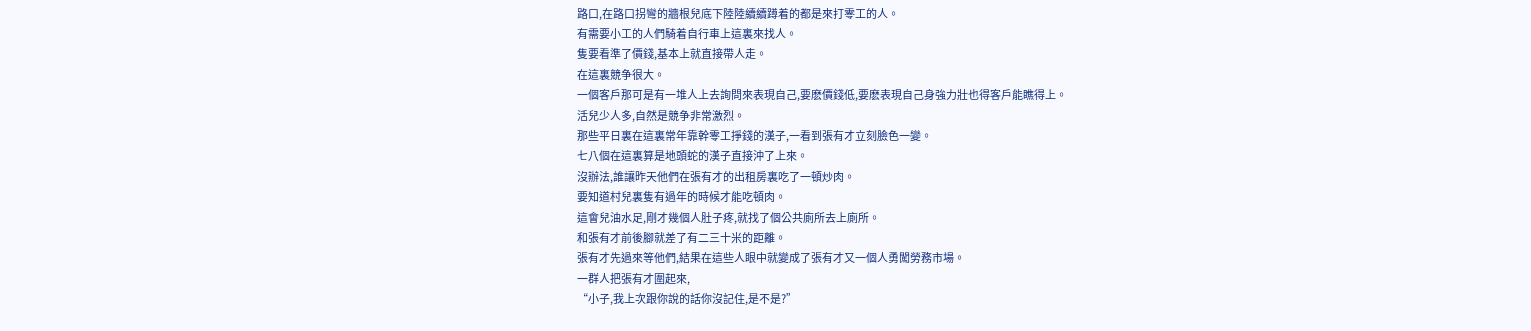路口,在路口拐彎的牆根兒底下陸陸續續蹲着的都是來打零工的人。
有需要小工的人們騎着自行車上這裏來找人。
隻要看準了價錢,基本上就直接帶人走。
在這裏競争很大。
一個客戶那可是有一堆人上去詢問來表現自己,要麽價錢低,要麽表現自己身強力壯也得客戶能瞧得上。
活兒少人多,自然是競争非常激烈。
那些平日裏在這裏常年靠幹零工掙錢的漢子,一看到張有才立刻臉色一變。
七八個在這裏算是地頭蛇的漢子直接沖了上來。
沒辦法,誰讓昨天他們在張有才的出租房裏吃了一頓炒肉。
要知道村兒裏隻有過年的時候才能吃頓肉。
這會兒油水足,剛才幾個人肚子疼,就找了個公共廁所去上廁所。
和張有才前後腳就差了有二三十米的距離。
張有才先過來等他們,結果在這些人眼中就變成了張有才又一個人勇闖勞務市場。
一群人把張有才圍起來,
“小子,我上次跟你說的話你沒記住,是不是?”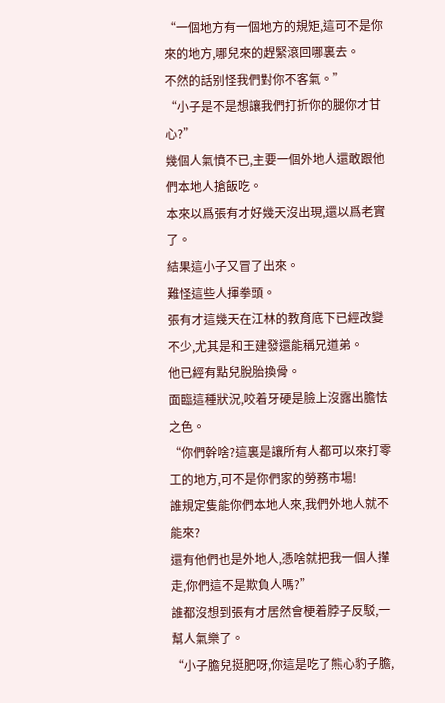“一個地方有一個地方的規矩,這可不是你來的地方,哪兒來的趕緊滾回哪裏去。
不然的話别怪我們對你不客氣。”
“小子是不是想讓我們打折你的腿你才甘心?”
幾個人氣憤不已,主要一個外地人還敢跟他們本地人搶飯吃。
本來以爲張有才好幾天沒出現,還以爲老實了。
結果這小子又冒了出來。
難怪這些人揮拳頭。
張有才這幾天在江林的教育底下已經改變不少,尤其是和王建發還能稱兄道弟。
他已經有點兒脫胎換骨。
面臨這種狀況,咬着牙硬是臉上沒露出膽怯之色。
“你們幹啥?這裏是讓所有人都可以來打零工的地方,可不是你們家的勞務市場!
誰規定隻能你們本地人來,我們外地人就不能來?
還有他們也是外地人,憑啥就把我一個人攆走,你們這不是欺負人嗎?”
誰都沒想到張有才居然會梗着脖子反駁,一幫人氣樂了。
“小子膽兒挺肥呀,你這是吃了熊心豹子膽,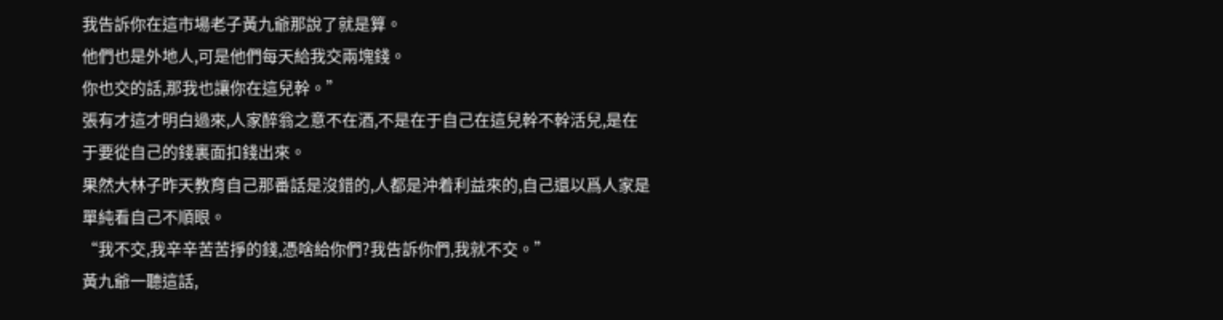我告訴你在這市場老子黃九爺那說了就是算。
他們也是外地人,可是他們每天給我交兩塊錢。
你也交的話,那我也讓你在這兒幹。”
張有才這才明白過來,人家醉翁之意不在酒,不是在于自己在這兒幹不幹活兒,是在于要從自己的錢裏面扣錢出來。
果然大林子昨天教育自己那番話是沒錯的,人都是沖着利益來的,自己還以爲人家是單純看自己不順眼。
“我不交,我辛辛苦苦掙的錢,憑啥給你們?我告訴你們,我就不交。”
黃九爺一聽這話,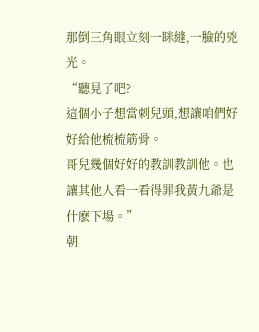那倒三角眼立刻一眯縫,一臉的兇光。
“聽見了吧?
這個小子想當刺兒頭,想讓咱們好好給他梳梳筋骨。
哥兒幾個好好的教訓教訓他。也讓其他人看一看得罪我黃九爺是什麽下場。”
朝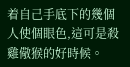着自己手底下的幾個人使個眼色,這可是殺雞儆猴的好時候。